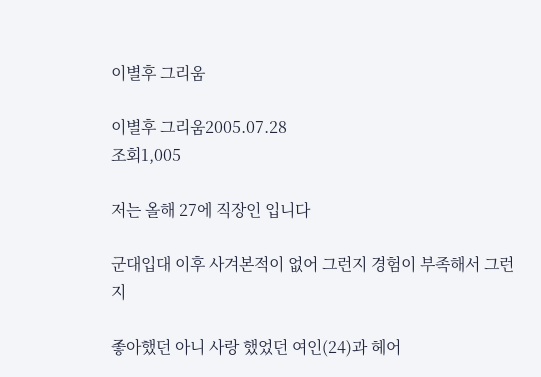이별후 그리움

이별후 그리움2005.07.28
조회1,005

저는 올해 27에 직장인 입니다

군대입대 이후 사겨본적이 없어 그런지 경험이 부족해서 그런지

좋아했던 아니 사랑 했었던 여인(24)과 헤어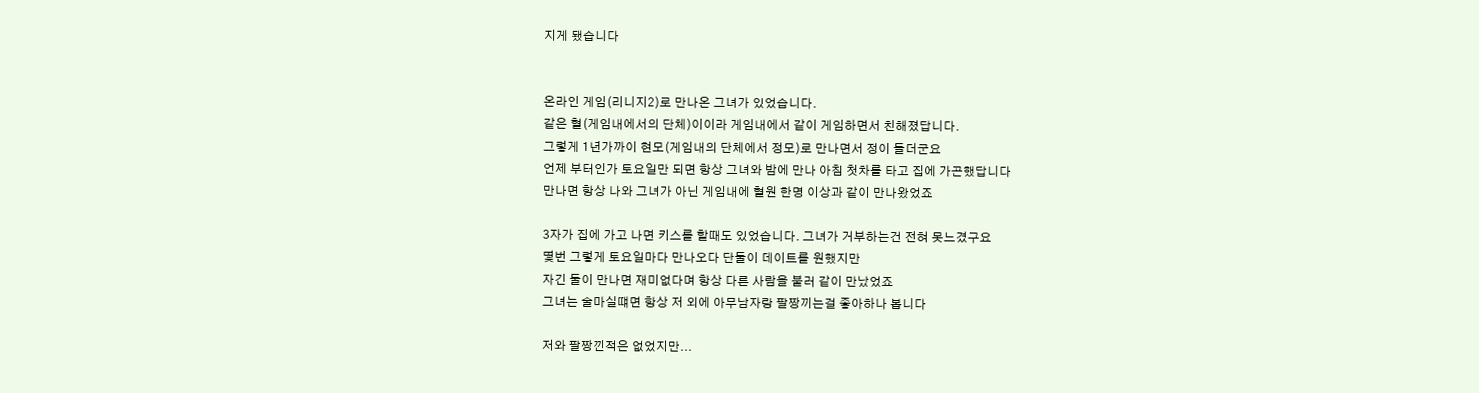지게 됐습니다


온라인 게임(리니지2)로 만나온 그녀가 있었습니다.
같은 혈(게임내에서의 단체)이이라 게임내에서 같이 게임하면서 친해졌답니다.
그렇게 1년가까이 현모(게임내의 단체에서 정모)로 만나면서 정이 들더군요
언제 부터인가 토요일만 되면 항상 그녀와 밤에 만나 아침 첫차를 타고 집에 가곤했답니다
만나면 항상 나와 그녀가 아닌 게임내에 혈원 한명 이상과 같이 만나왔었죠

3자가 집에 가고 나면 키스를 할때도 있었습니다. 그녀가 거부하는건 전혀 못느겼구요
몇번 그렇게 토요일마다 만나오다 단둘이 데이트를 원했지만
자긴 둘이 만나면 재미없다며 항상 다른 사람을 불러 같이 만났었죠
그녀는 술마실떄면 항상 저 외에 아무남자랑 팔짱끼는걸 좋아하나 봅니다

저와 팔짱낀적은 없었지만...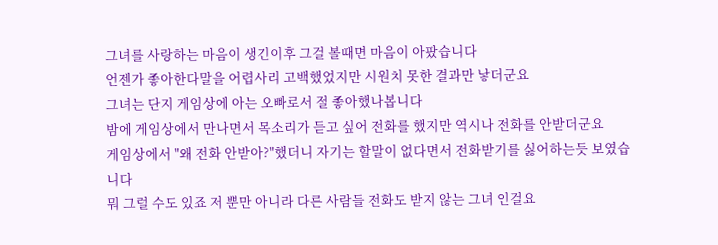그녀를 사랑하는 마음이 생긴이후 그걸 볼때면 마음이 아팠습니다
언젠가 좋아한다말을 어렵사리 고백했었지만 시원치 못한 결과만 낳더군요
그녀는 단지 게임상에 아는 오빠로서 절 좋아했나봅니다
밤에 게임상에서 만나면서 목소리가 듣고 싶어 전화를 했지만 역시나 전화를 안받더군요
게임상에서 "왜 전화 안받아?"했더니 자기는 할말이 없다면서 전화받기를 싫어하는듯 보였습니다
뭐 그럴 수도 있죠 저 뿐만 아니라 다른 사람들 전화도 받지 않는 그녀 인걸요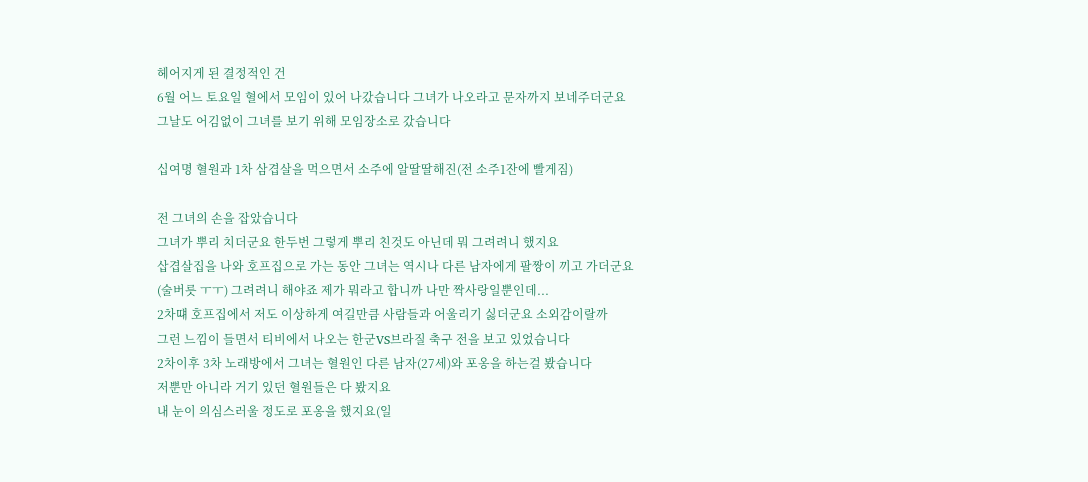헤어지게 된 결정적인 건
6월 어느 토요일 혈에서 모임이 있어 나갔습니다 그녀가 나오라고 문자까지 보네주더군요
그날도 어김없이 그녀를 보기 위해 모임장소로 갔습니다

십여명 혈원과 1차 삼겹살을 먹으면서 소주에 알딸딸해진(전 소주1잔에 빨게짐)

전 그녀의 손을 잡았습니다
그녀가 뿌리 치더군요 한두번 그렇게 뿌리 친것도 아닌데 뭐 그려려니 했지요
삽겹살집을 나와 호프집으로 가는 동안 그녀는 역시나 다른 남자에게 팔짱이 끼고 가더군요
(술버릇 ㅜㅜ) 그려려니 해야죠 제가 뭐라고 합니까 나만 짝사랑일뿐인데...
2차떄 호프집에서 저도 이상하게 여길만큼 사람들과 어울리기 싫더군요 소외감이랄까
그런 느낌이 들면서 티비에서 나오는 한군VS브라질 축구 전을 보고 있었습니다
2차이후 3차 노래방에서 그녀는 혈원인 다른 남자(27세)와 포옹을 하는걸 봤습니다
저뿐만 아니라 거기 있던 혈원들은 다 봤지요
내 눈이 의심스러울 정도로 포옹을 했지요(일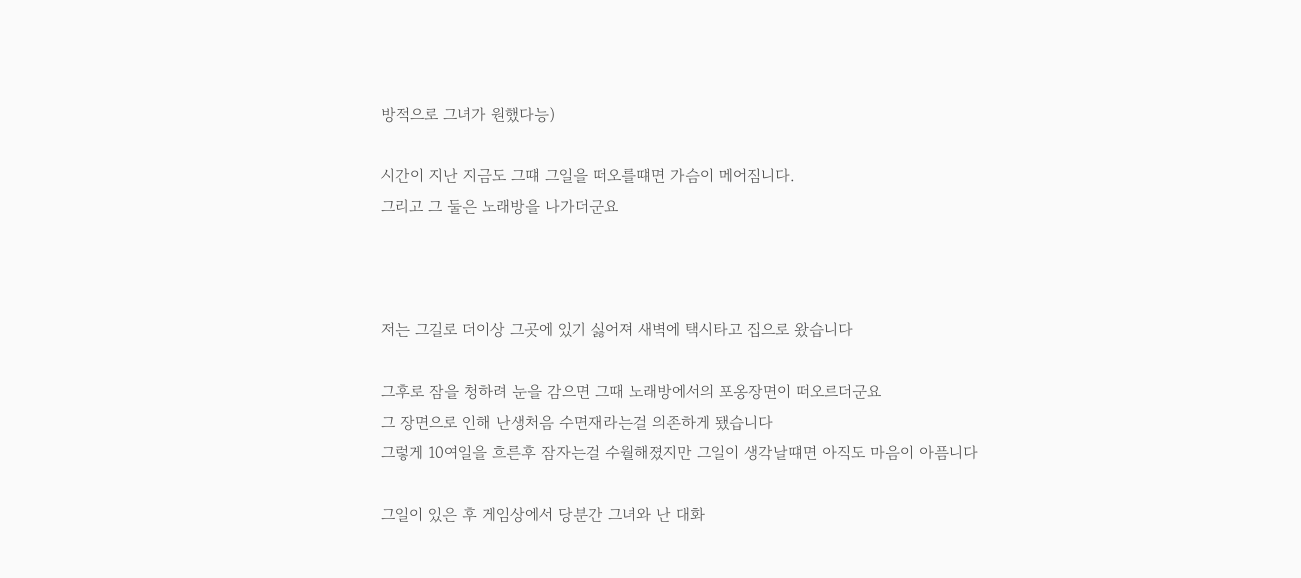방적으로 그녀가 원했다능)

시간이 지난 지금도 그떄 그일을 떠오를떄면 가슴이 메어짐니다.
그리고 그 둘은 노래방을 나가더군요



저는 그길로 더이상 그곳에 있기 싫어져 새벽에 택시타고 집으로 왔습니다

그후로 잠을 청하려 눈을 감으면 그때 노래방에서의 포옹장면이 떠오르더군요
그 장면으로 인해 난생처음 수면재라는걸 의존하게 됐습니다
그렇게 10여일을 흐른후 잠자는걸 수월해졌지만 그일이 생각날떄면 아직도 마음이 아픔니다

그일이 있은 후 게임상에서 당분간 그녀와 난 대화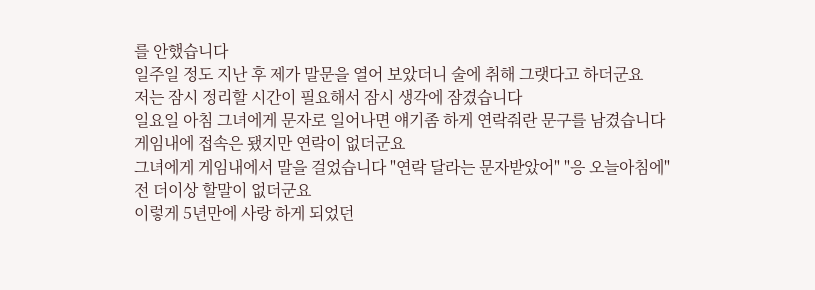를 안했습니다
일주일 정도 지난 후 제가 말문을 열어 보았더니 술에 취해 그랫다고 하더군요
저는 잠시 정리할 시간이 필요해서 잠시 생각에 잠겼습니다
일요일 아침 그녀에게 문자로 일어나면 얘기좀 하게 연락줘란 문구를 남겼습니다
게임내에 접속은 됐지만 연락이 없더군요
그녀에게 게임내에서 말을 걸었습니다 "연락 달라는 문자받았어" "응 오늘아침에"
전 더이상 할말이 없더군요
이렇게 5년만에 사랑 하게 되었던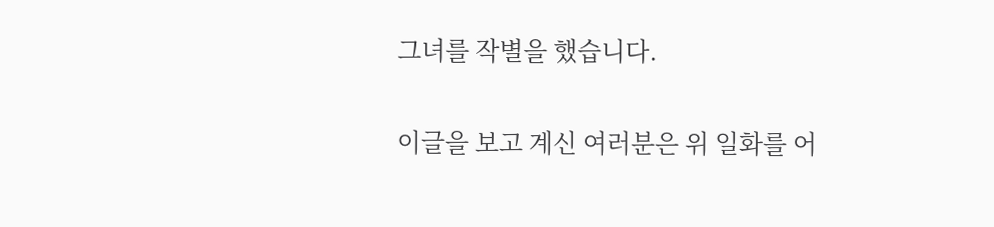그녀를 작별을 했습니다.

이글을 보고 계신 여러분은 위 일화를 어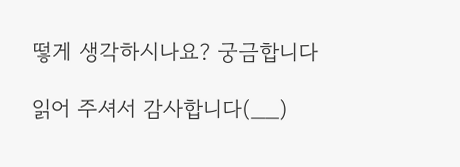떻게 생각하시나요? 궁금합니다

읽어 주셔서 감사합니다(__)